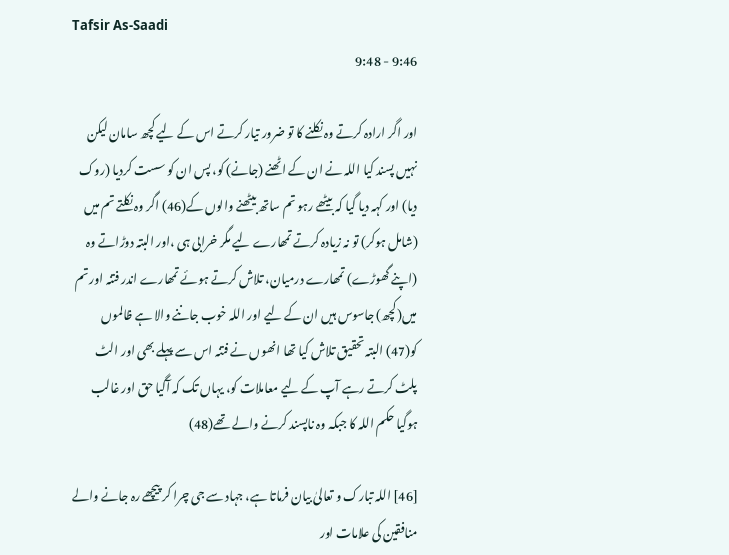Tafsir As-Saadi
9:46 - 9:48

اور اگر ارادہ کرتے وہ نکلنے کا تو ضرور تیار کرتے اس کے لیے کچھ سامان لیکن نہیں پسند کیا اللہ نے ان کے اٹھنے (جانے) کو، پس ان کو سست کردیا (روک دیا) اور کہہ دیا گیا کہ بیٹھے رہو تم ساتھ بیٹھنے والوں کے(46) اگر وہ نکلتے تم میں (شامل ہوکر) تو نہ زیادہ کرتے تمھارے لیے مگر خرابی ہی ،اور البتہ دوڑاتے وہ (اپنے گھوڑے) تمھارے درمیان، تلاش کرتے ہوئے تمھارے اندر فتنہ اور تم میں(کچھ) جاسوس ہیں ان کے لیے اور اللہ خوب جاننے والا ہے ظالموں کو(47) البتہ تحقیق تلاش کیا تھا انھوں نے فتنہ اس سے پہلے بھی اور الٹ پلٹ کرتے رہے آپ کے لیے معاملات کو، یہاں تک کہ آگیا حق اور غالب ہوگیا حکم اللہ کا جبکہ وہ ناپسند کرنے والے تھے(48)

[46] اللہ تبارک و تعالیٰ بیان فرماتا ہے، جہاد سے جی چرا کر پیچھے رہ جانے والے منافقین کی علامات اور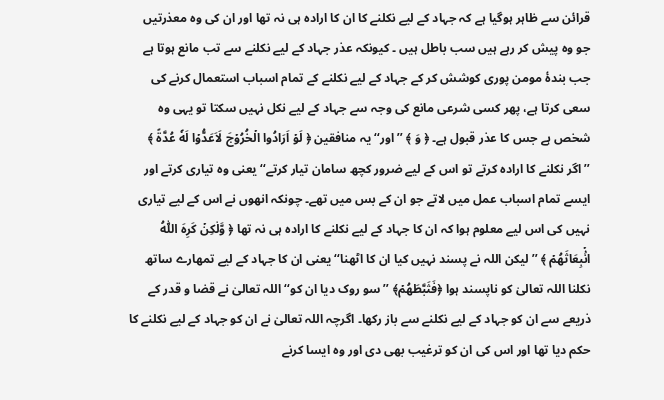قرائن سے ظاہر ہوگیا ہے کہ جہاد کے لیے نکلنے کا ان کا ارادہ ہی نہ تھا اور ان کی وہ معذرتیں جو وہ پیش کر رہے ہیں سب باطل ہیں ۔ کیونکہ عذر جہاد کے لیے نکلنے سے تب مانع ہوتا ہے جب بندۂ مومن پوری کوشش کر کے جہاد کے لیے نکلنے کے تمام اسباب استعمال کرنے کی سعی کرتا ہے، پھر کسی شرعی مانع کی وجہ سے جہاد کے لیے نکل نہیں سکتا تو یہی وہ شخص ہے جس کا عذر قبول ہے۔ ﴿ وَ ﴾ ’’اور‘‘ یہ منافقین ﴿ لَوۡ اَرَادُوا الۡخُرُوۡجَ لَاَعَدُّوۡا لَهٗ عُدَّةً ﴾ ’’اگر نکلنے کا ارادہ کرتے تو اس کے لیے ضرور کچھ سامان تیار کرتے‘‘ یعنی وہ تیاری کرتے اور ایسے تمام اسباب عمل میں لاتے جو ان کے بس میں تھے۔ چونکہ انھوں نے اس کے لیے تیاری نہیں کی اس لیے معلوم ہوا کہ ان کا جہاد کے لیے نکلنے کا ارادہ ہی نہ تھا ﴿ وَّلٰكِنۡ كَرِهَ اللّٰهُ انۢۡبِعَاثَهُمۡ ﴾ ’’لیکن اللہ نے پسند نہیں کیا ان کا اٹھنا‘‘ یعنی ان کا جہاد کے لیے تمھارے ساتھ نکلنا اللہ تعالیٰ کو ناپسند ہوا ﴿فَثَبَّطَهُمۡ﴾ ’’سو روک دیا ان کو‘‘ اللہ تعالیٰ نے قضا و قدر کے ذریعے سے ان کو جہاد کے لیے نکلنے سے باز رکھا۔ اگرچہ اللہ تعالیٰ نے ان کو جہاد کے لیے نکلنے کا حکم دیا تھا اور اس کی ان کو ترغیب بھی دی اور وہ ایسا کرنے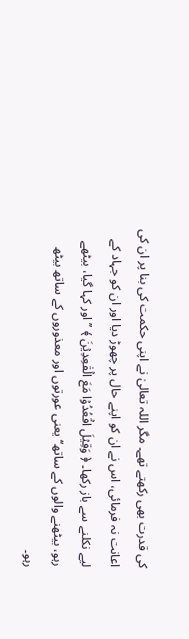کی قدرت بھی رکھتے تھے۔ مگر اللہ تعالیٰ نے اپنی حکمت کی بنا پر ان کی اعانت نہ فرمائی، اس نے ان کو اپنے حال پر چھوڑ دیا اور ان کو جہاد کے لیے نکلنے سے باز رکھا۔ ﴿ وَقِيۡلَ اقۡعُدُوۡا مَعَ الۡقٰعِدِيۡنَ ﴾ ’’اور کہا گیا، بیٹھے رہو، بیٹھنے والوں کے ساتھ‘‘ یعنی عورتوں اور معذوروں کے ساتھ بیٹھ رہو۔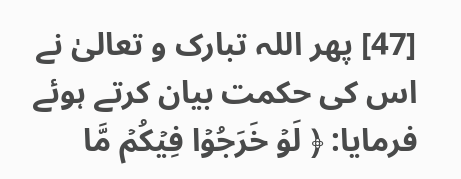[47] پھر اللہ تبارک و تعالیٰ نے اس کی حکمت بیان کرتے ہوئے فرمایا: ﴿ لَوۡ خَرَجُوۡا فِيۡكُمۡ مَّا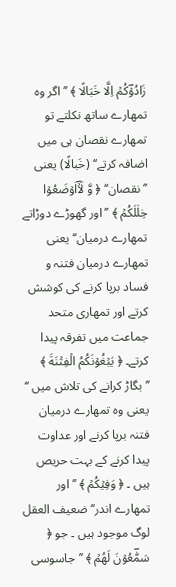زَادُوۡؔكُمۡ اِلَّا خَبَالًا ﴾ ’’اگر وہ تمھارے ساتھ نکلتے تو تمھارے نقصان ہی میں اضافہ کرتے‘‘ (خَبالًا) یعنی ’’نقصان‘‘ ﴿ وَّ لَاۡؔاَوۡضَعُوۡا خِلٰلَكُمۡ ﴾ ’’اور گھوڑے دوڑاتے تمھارے درمیان‘‘ یعنی تمھارے درمیان فتنہ و فساد برپا کرنے کی کوشش کرتے اور تمھاری متحد جماعت میں تفرقہ پیدا کرتے۔ ﴿ يَبۡغُوۡنَكُمُ الۡفِتۡنَةَ ﴾ ’’بگاڑ کرانے کی تلاش میں ‘‘ یعنی وہ تمھارے درمیان فتنہ برپا کرنے اور عداوت پیدا کرنے کے بہت حریص ہیں ۔ ﴿ وَفِيۡكُمۡ ﴾ ’’اور تمھارے اندر‘‘ ضعیف العقل لوگ موجود ہیں ۔ جو ﴿ سَمّٰؔعُوۡنَ لَهُمۡ ﴾ ’’جاسوسی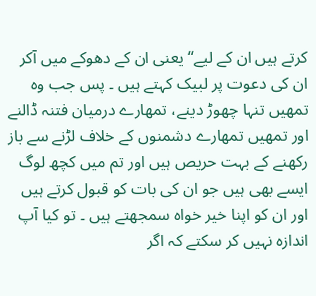کرتے ہیں ان کے لیے‘‘ یعنی ان کے دھوکے میں آکر ان کی دعوت پر لبیک کہتے ہیں ۔ پس جب وہ تمھیں تنہا چھوڑ دینے، تمھارے درمیان فتنہ ڈالنے اور تمھیں تمھارے دشمنوں کے خلاف لڑنے سے باز رکھنے کے بہت حریص ہیں اور تم میں کچھ لوگ ایسے بھی ہیں جو ان کی بات کو قبول کرتے ہیں اور ان کو اپنا خیر خواہ سمجھتے ہیں ۔ تو کیا آپ اندازہ نہیں کر سکتے کہ اگر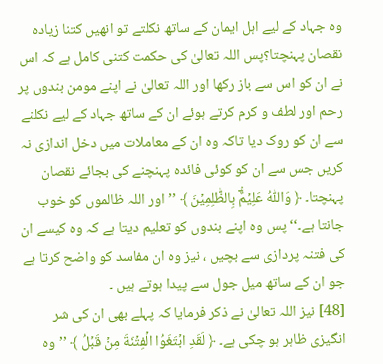وہ جہاد کے لیے اہل ایمان کے ساتھ نکلتے تو انھیں کتنا زیادہ نقصان پہنچتا؟پس اللہ تعالیٰ کی حکمت کتنی کامل ہے کہ اس نے ان کو اس سے باز رکھا اور اللہ تعالیٰ نے اپنے مومن بندوں پر رحم اور لطف و کرم کرتے ہوئے ان کے ساتھ جہاد کے لیے نکلنے سے ان کو روک دیا تاکہ وہ ان کے معاملات میں دخل اندازی نہ کریں جس سے ان کو کوئی فائدہ پہنچنے کی بجائے نقصان پہنچتا۔ ﴿ وَاللّٰهُ عَلِيۡمٌۢؔ بِالظّٰلِمِيۡنَ ﴾ ’’اور اللہ ظالموں کو خوب جانتا ہے۔‘‘ پس وہ اپنے بندوں کو تعلیم دیتا ہے کہ وہ کیسے ان کی فتنہ پردازی سے بچیں ، نیز وہ ان مفاسد کو واضح کرتا ہے جو ان کے ساتھ میل جول سے پیدا ہوتے ہیں ۔
[48] نیز اللہ تعالیٰ نے ذکر فرمایا کہ پہلے بھی ان کی شر انگیزی ظاہر ہو چکی ہے۔ ﴿ لَقَدِ ابۡتَغَوُا الۡفِتۡنَةَ مِنۡ قَبۡلُ ﴾ ’’وہ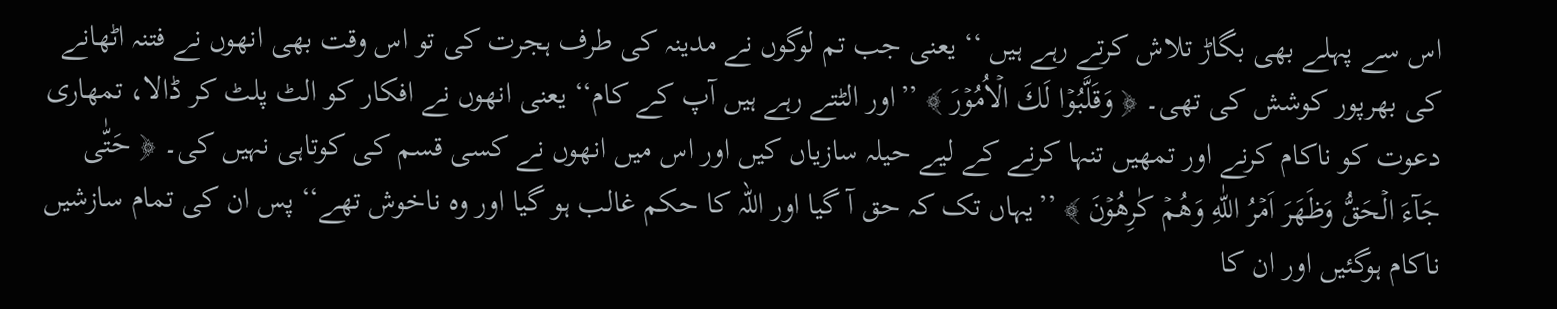اس سے پہلے بھی بگاڑ تلاش کرتے رہے ہیں ‘‘ یعنی جب تم لوگوں نے مدینہ کی طرف ہجرت کی تو اس وقت بھی انھوں نے فتنہ اٹھانے کی بھرپور کوشش کی تھی۔ ﴿ وَقَلَّبُوۡا لَكَ الۡاُمُوۡرَ ﴾ ’’اور الٹتے رہے ہیں آپ کے کام‘‘ یعنی انھوں نے افکار کو الٹ پلٹ کر ڈالا، تمھاری دعوت کو ناکام کرنے اور تمھیں تنہا کرنے کے لیے حیلہ سازیاں کیں اور اس میں انھوں نے کسی قسم کی کوتاہی نہیں کی۔ ﴿ حَتّٰى جَآءَ الۡحَقُّ وَظَهَرَ اَمۡرُ اللّٰهِ وَهُمۡ كٰرِهُوۡنَ ﴾ ’’یہاں تک کہ حق آ گیا اور اللہ کا حکم غالب ہو گیا اور وہ ناخوش تھے‘‘ پس ان کی تمام سازشیں ناکام ہوگئیں اور ان کا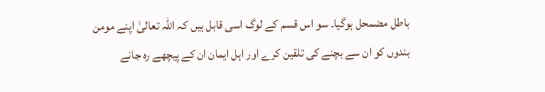باطل مضمحل ہوگیا۔ سو اس قسم کے لوگ اسی قابل ہیں کہ اللہ تعالیٰ اپنے مومن بندوں کو ان سے بچنے کی تلقین کرے اور اہل ایمان ان کے پیچھے رہ جانے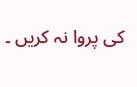کی پروا نہ کریں ۔